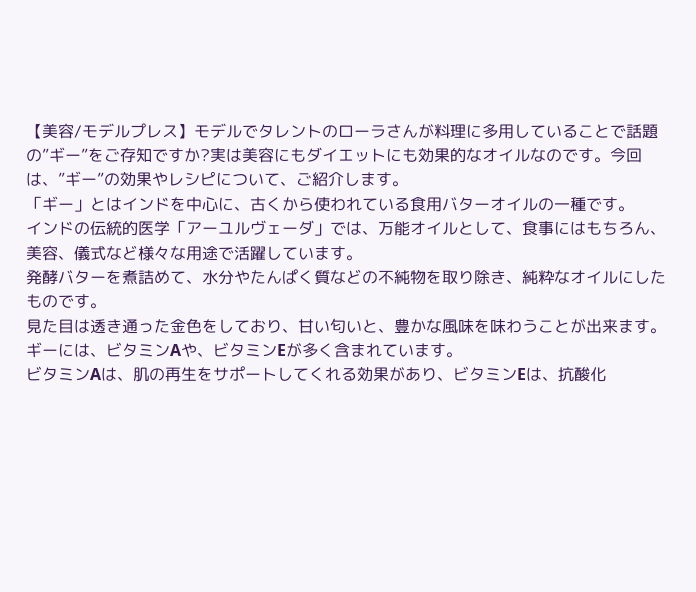【美容/モデルプレス】モデルでタレントのローラさんが料理に多用していることで話題の”ギー”をご存知ですか?実は美容にもダイエットにも効果的なオイルなのです。今回は、”ギー”の効果やレシピについて、ご紹介します。
「ギー」とはインドを中心に、古くから使われている食用バターオイルの一種です。
インドの伝統的医学「アーユルヴェーダ」では、万能オイルとして、食事にはもちろん、美容、儀式など様々な用途で活躍しています。
発酵バターを煮詰めて、水分やたんぱく質などの不純物を取り除き、純粋なオイルにしたものです。
見た目は透き通った金色をしており、甘い匂いと、豊かな風味を味わうことが出来ます。
ギーには、ビタミンAや、ビタミンEが多く含まれています。
ビタミンAは、肌の再生をサポートしてくれる効果があり、ビタミンEは、抗酸化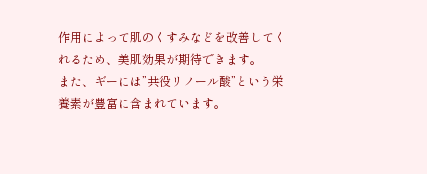作用によって肌のくすみなどを改善してくれるため、美肌効果が期待できます。
また、ギーには”共役リノール酸”という栄養素が豊富に含まれています。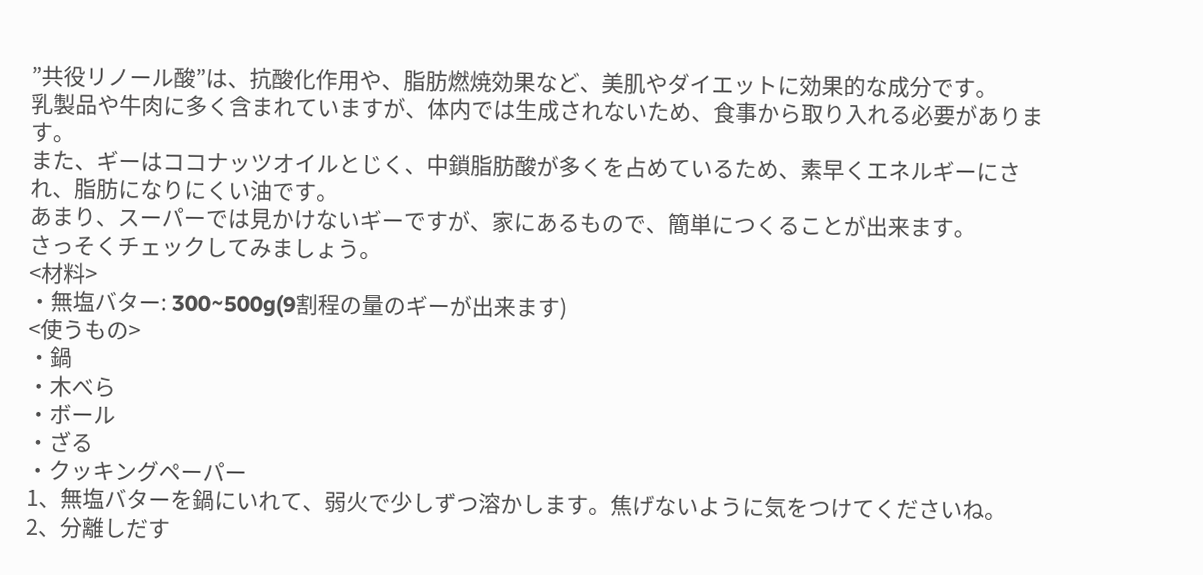”共役リノール酸”は、抗酸化作用や、脂肪燃焼効果など、美肌やダイエットに効果的な成分です。
乳製品や牛肉に多く含まれていますが、体内では生成されないため、食事から取り入れる必要があります。
また、ギーはココナッツオイルとじく、中鎖脂肪酸が多くを占めているため、素早くエネルギーにされ、脂肪になりにくい油です。
あまり、スーパーでは見かけないギーですが、家にあるもので、簡単につくることが出来ます。
さっそくチェックしてみましょう。
<材料>
・無塩バター: 300~500g(9割程の量のギーが出来ます)
<使うもの>
・鍋
・木べら
・ボール
・ざる
・クッキングペーパー
1、無塩バターを鍋にいれて、弱火で少しずつ溶かします。焦げないように気をつけてくださいね。
2、分離しだす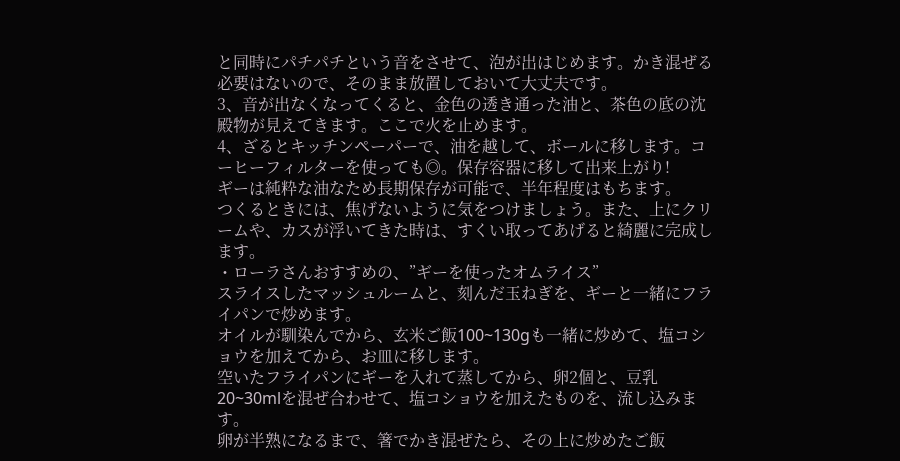と同時にパチパチという音をさせて、泡が出はじめます。かき混ぜる必要はないので、そのまま放置しておいて大丈夫です。
3、音が出なくなってくると、金色の透き通った油と、茶色の底の沈殿物が見えてきます。ここで火を止めます。
4、ざるとキッチンペーパーで、油を越して、ボールに移します。コーヒーフィルターを使っても◎。保存容器に移して出来上がり!
ギーは純粋な油なため長期保存が可能で、半年程度はもちます。
つくるときには、焦げないように気をつけましょう。また、上にクリームや、カスが浮いてきた時は、すくい取ってあげると綺麗に完成します。
・ローラさんおすすめの、”ギーを使ったオムライス”
スライスしたマッシュルームと、刻んだ玉ねぎを、ギーと一緒にフライパンで炒めます。
オイルが馴染んでから、玄米ご飯100~130gも一緒に炒めて、塩コショウを加えてから、お皿に移します。
空いたフライパンにギーを入れて蒸してから、卵2個と、豆乳20~30mlを混ぜ合わせて、塩コショウを加えたものを、流し込みます。
卵が半熟になるまで、箸でかき混ぜたら、その上に炒めたご飯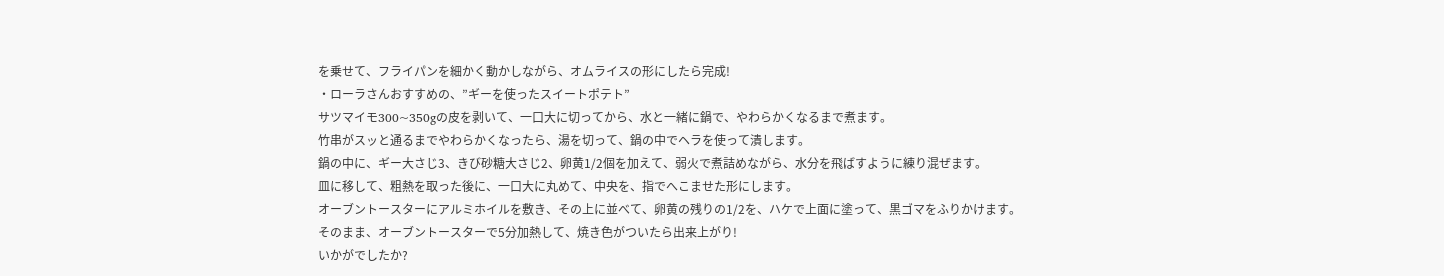を乗せて、フライパンを細かく動かしながら、オムライスの形にしたら完成!
・ローラさんおすすめの、”ギーを使ったスイートポテト”
サツマイモ300~350gの皮を剥いて、一口大に切ってから、水と一緒に鍋で、やわらかくなるまで煮ます。
竹串がスッと通るまでやわらかくなったら、湯を切って、鍋の中でヘラを使って潰します。
鍋の中に、ギー大さじ3、きび砂糖大さじ2、卵黄1/2個を加えて、弱火で煮詰めながら、水分を飛ばすように練り混ぜます。
皿に移して、粗熱を取った後に、一口大に丸めて、中央を、指でへこませた形にします。
オーブントースターにアルミホイルを敷き、その上に並べて、卵黄の残りの1/2を、ハケで上面に塗って、黒ゴマをふりかけます。
そのまま、オーブントースターで5分加熱して、焼き色がついたら出来上がり!
いかがでしたか?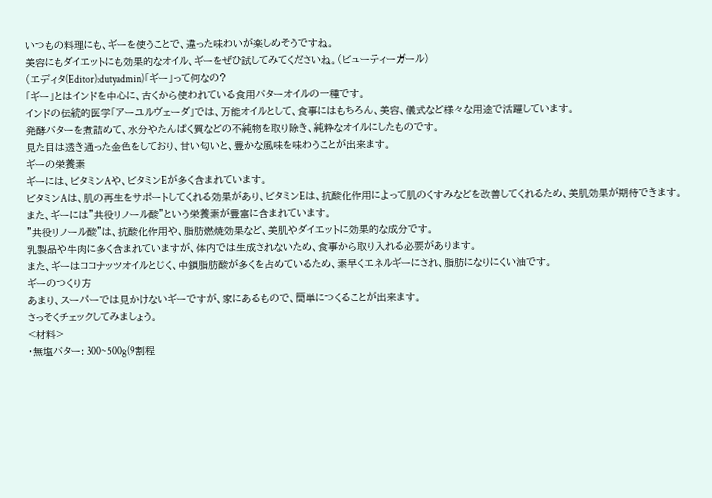いつもの料理にも、ギーを使うことで、違った味わいが楽しめそうですね。
美容にもダイエットにも効果的なオイル、ギーをぜひ試してみてくださいね。(ビューティーガール)
(エディタ(Editor):dutyadmin)「ギー」って何なの?
「ギー」とはインドを中心に、古くから使われている食用バターオイルの一種です。
インドの伝統的医学「アーユルヴェーダ」では、万能オイルとして、食事にはもちろん、美容、儀式など様々な用途で活躍しています。
発酵バターを煮詰めて、水分やたんぱく質などの不純物を取り除き、純粋なオイルにしたものです。
見た目は透き通った金色をしており、甘い匂いと、豊かな風味を味わうことが出来ます。
ギーの栄養素
ギーには、ビタミンAや、ビタミンEが多く含まれています。
ビタミンAは、肌の再生をサポートしてくれる効果があり、ビタミンEは、抗酸化作用によって肌のくすみなどを改善してくれるため、美肌効果が期待できます。
また、ギーには”共役リノール酸”という栄養素が豊富に含まれています。
”共役リノール酸”は、抗酸化作用や、脂肪燃焼効果など、美肌やダイエットに効果的な成分です。
乳製品や牛肉に多く含まれていますが、体内では生成されないため、食事から取り入れる必要があります。
また、ギーはココナッツオイルとじく、中鎖脂肪酸が多くを占めているため、素早くエネルギーにされ、脂肪になりにくい油です。
ギーのつくり方
あまり、スーパーでは見かけないギーですが、家にあるもので、簡単につくることが出来ます。
さっそくチェックしてみましょう。
<材料>
・無塩バター: 300~500g(9割程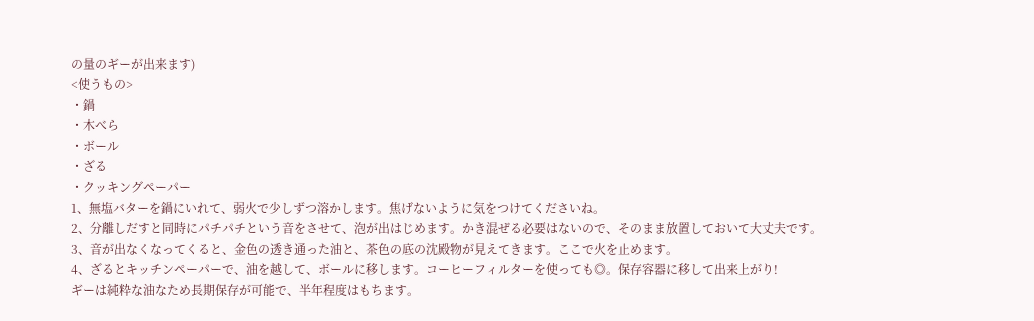の量のギーが出来ます)
<使うもの>
・鍋
・木べら
・ボール
・ざる
・クッキングペーパー
1、無塩バターを鍋にいれて、弱火で少しずつ溶かします。焦げないように気をつけてくださいね。
2、分離しだすと同時にパチパチという音をさせて、泡が出はじめます。かき混ぜる必要はないので、そのまま放置しておいて大丈夫です。
3、音が出なくなってくると、金色の透き通った油と、茶色の底の沈殿物が見えてきます。ここで火を止めます。
4、ざるとキッチンペーパーで、油を越して、ボールに移します。コーヒーフィルターを使っても◎。保存容器に移して出来上がり!
ギーは純粋な油なため長期保存が可能で、半年程度はもちます。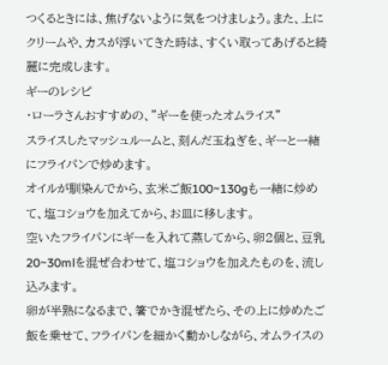つくるときには、焦げないように気をつけましょう。また、上にクリームや、カスが浮いてきた時は、すくい取ってあげると綺麗に完成します。
ギーのレシピ
・ローラさんおすすめの、”ギーを使ったオムライス”
スライスしたマッシュルームと、刻んだ玉ねぎを、ギーと一緒にフライパンで炒めます。
オイルが馴染んでから、玄米ご飯100~130gも一緒に炒めて、塩コショウを加えてから、お皿に移します。
空いたフライパンにギーを入れて蒸してから、卵2個と、豆乳20~30mlを混ぜ合わせて、塩コショウを加えたものを、流し込みます。
卵が半熟になるまで、箸でかき混ぜたら、その上に炒めたご飯を乗せて、フライパンを細かく動かしながら、オムライスの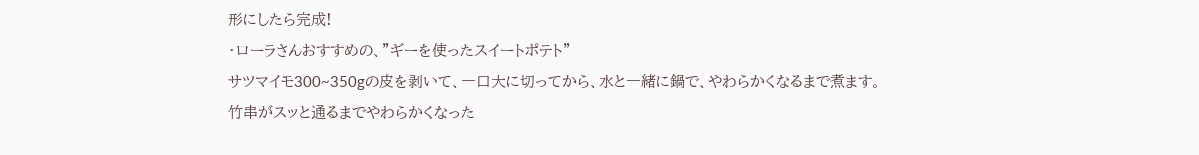形にしたら完成!
・ローラさんおすすめの、”ギーを使ったスイートポテト”
サツマイモ300~350gの皮を剥いて、一口大に切ってから、水と一緒に鍋で、やわらかくなるまで煮ます。
竹串がスッと通るまでやわらかくなった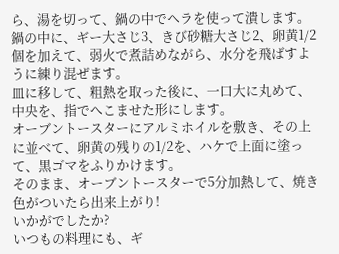ら、湯を切って、鍋の中でヘラを使って潰します。
鍋の中に、ギー大さじ3、きび砂糖大さじ2、卵黄1/2個を加えて、弱火で煮詰めながら、水分を飛ばすように練り混ぜます。
皿に移して、粗熱を取った後に、一口大に丸めて、中央を、指でへこませた形にします。
オーブントースターにアルミホイルを敷き、その上に並べて、卵黄の残りの1/2を、ハケで上面に塗って、黒ゴマをふりかけます。
そのまま、オーブントースターで5分加熱して、焼き色がついたら出来上がり!
いかがでしたか?
いつもの料理にも、ギ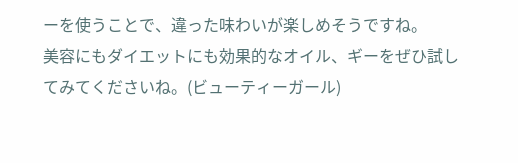ーを使うことで、違った味わいが楽しめそうですね。
美容にもダイエットにも効果的なオイル、ギーをぜひ試してみてくださいね。(ビューティーガール)